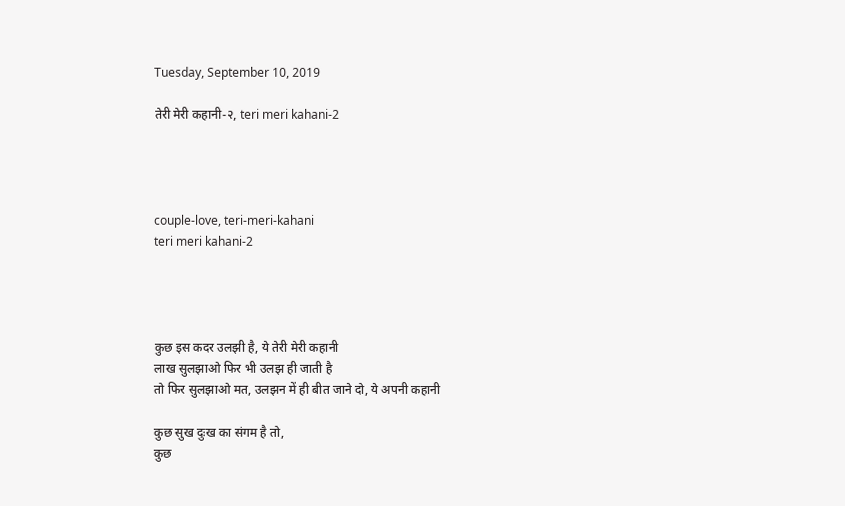Tuesday, September 10, 2019

तेरी मेरी कहानी-२, teri meri kahani-2




couple-love, teri-meri-kahani
teri meri kahani-2




कुछ इस कदर उलझी है, ये तेरी मेरी कहानी
लाख सुलझाओ फिर भी उलझ ही जाती है
तो फिर सुलझाओ मत, उलझन में ही बीत जाने दो, ये अपनी कहानी

कुछ सुख दुःख का संगम है तो,
कुछ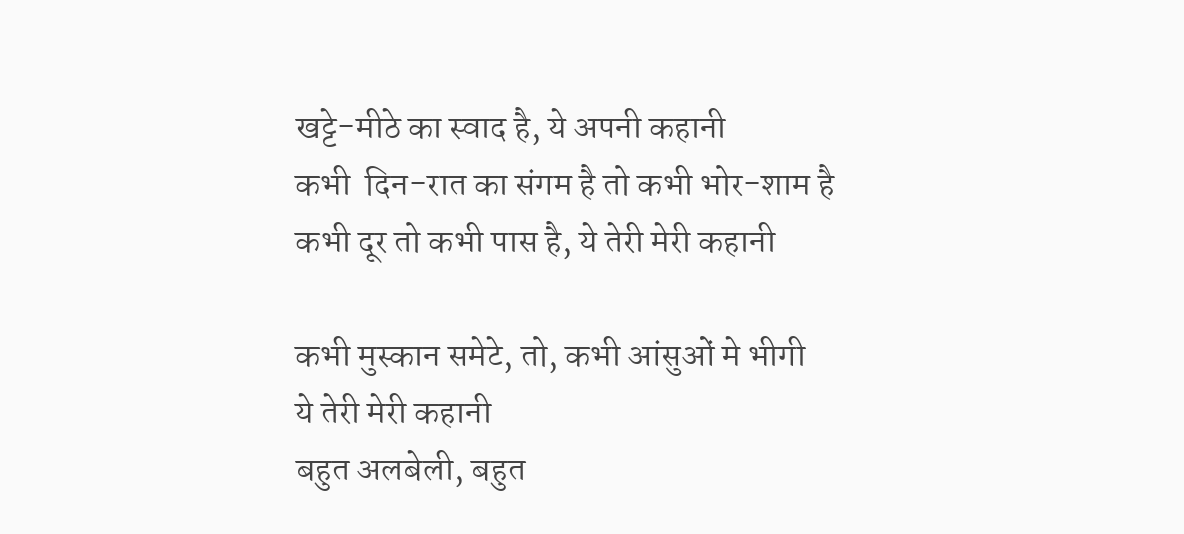खट्टे-मीठे का स्वाद है, ये अपनी कहानी
कभी  दिन-रात का संगम है तो कभी भोर-शाम है
कभी दूर तो कभी पास है, ये तेरी मेरी कहानी

कभी मुस्कान समेटे, तो, कभी आंसुओं मे भीगी
ये तेरी मेरी कहानी
बहुत अलबेली, बहुत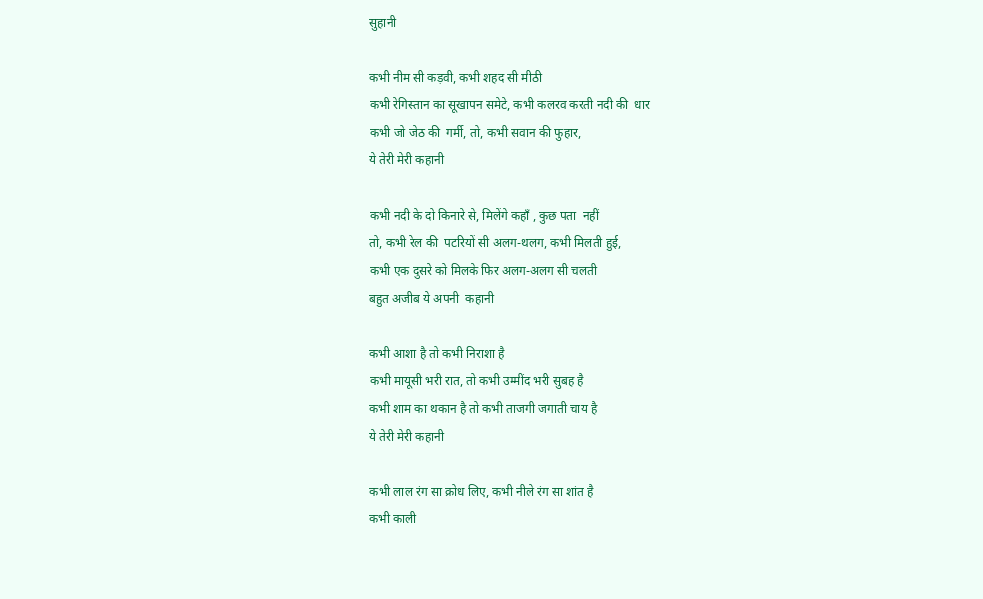सुहानी

कभी नीम सी कड़वी, कभी शहद सी मीठी
कभी रेगिस्तान का सूखापन समेटे, कभी कलरव करती नदी की  धार
कभी जो जेठ की  गर्मी, तो, कभी सवान की फुहार,
ये तेरी मेरी कहानी

कभी नदी के दो किनारे से, मिलेंगे कहाँ , कुछ पता  नहीं
तो, कभी रेल की  पटरियों सी अलग-थलग, कभी मिलती हुई,
कभी एक दुसरे को मिलके फिर अलग-अलग सी चलती
बहुत अजीब ये अपनी  कहानी

कभी आशा है तो कभी निराशा है
कभी मायूसी भरी रात, तो कभी उम्मींद भरी सुबह है
कभी शाम का थकान है तो कभी ताजगी जगाती चाय है
ये तेरी मेरी कहानी

कभी लाल रंग सा क्रोध लिए, कभी नीले रंग सा शांत है
कभी काली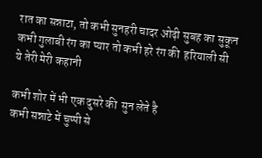रात का सन्नाटा, तो कभी सुनहरी चादर ओढ़ी सुबह का सुकून
कभी गुलाबी रंग का प्यार तो कभी हरे रंग की  हरियाली सी
ये तेरी मेरी कहानी

कभी शोर में भी एक दुसरे की  सुन लेते है
कभी सन्नाटे में चुप्पी से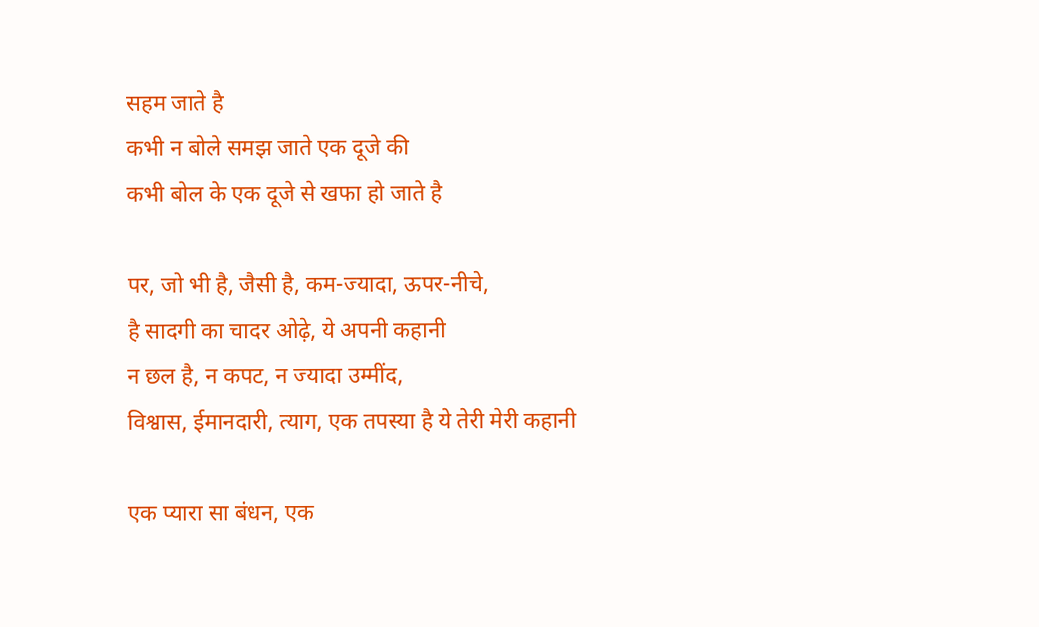सहम जाते है
कभी न बोले समझ जाते एक दूजे की
कभी बोल के एक दूजे से खफा हो जाते है

पर, जो भी है, जैसी है, कम-ज्यादा, ऊपर-नीचे,
है सादगी का चादर ओढ़े, ये अपनी कहानी
न छल है, न कपट, न ज्यादा उम्मींद,
विश्वास, ईमानदारी, त्याग, एक तपस्या है ये तेरी मेरी कहानी

एक प्यारा सा बंधन, एक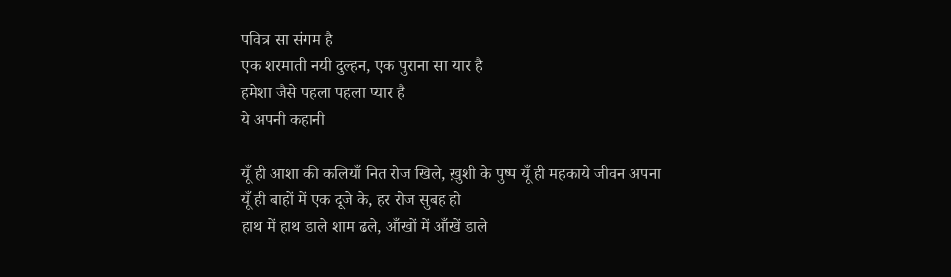पवित्र सा संगम है
एक शरमाती नयी दुल्हन, एक पुराना सा यार है
हमेशा जैसे पहला पहला प्यार है
ये अपनी कहानी

यूँ ही आशा की कलियाँ नित रोज खिले, ख़ुशी के पुष्प यूँ ही महकाये जीवन अपना
यूँ ही बाहों में एक दूजे के, हर रोज सुबह हो
हाथ में हाथ डाले शाम ढले, आँखों में आँखें डाले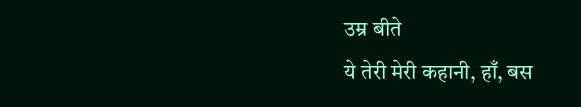उम्र बीते
ये तेरी मेरी कहानी, हाँ, बस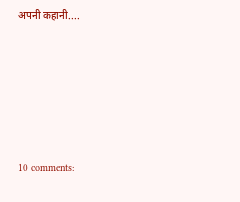अपनी कहानी....








10 comments: